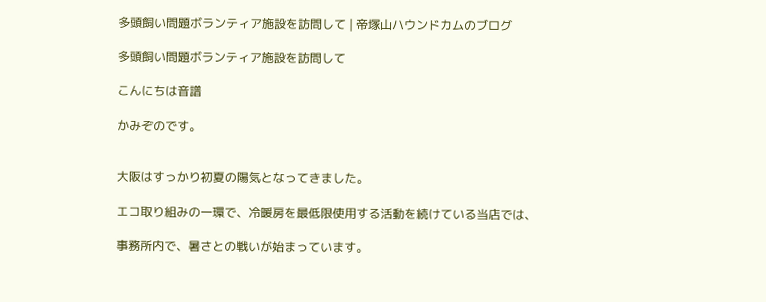多頭飼い問題ボランティア施設を訪問して | 帝塚山ハウンドカムのブログ

多頭飼い問題ボランティア施設を訪問して

こんにちは音譜

かみぞのです。


大阪はすっかり初夏の陽気となってきました。

エコ取り組みの一環で、冷暖房を最低限使用する活動を続けている当店では、

事務所内で、暑さとの戦いが始まっています。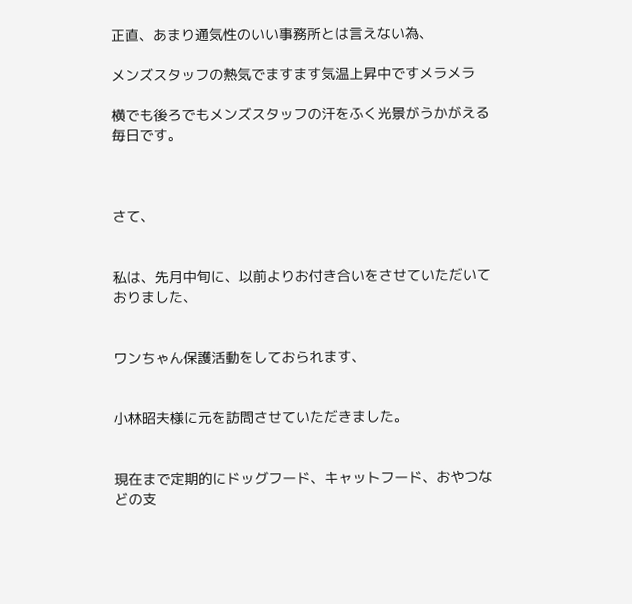正直、あまり通気性のいい事務所とは言えない為、

メンズスタッフの熱気でますます気温上昇中ですメラメラ

横でも後ろでもメンズスタッフの汗をふく光景がうかがえる毎日です。



さて、


私は、先月中旬に、以前よりお付き合いをさせていただいておりました、


ワンちゃん保護活動をしておられます、


小林昭夫様に元を訪問させていただきました。


現在まで定期的にドッグフード、キャットフード、おやつなどの支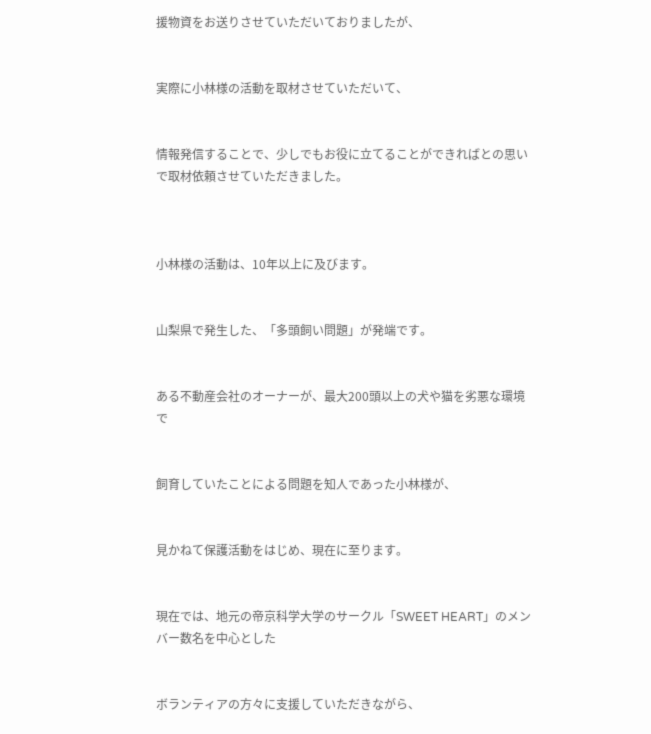援物資をお送りさせていただいておりましたが、


実際に小林様の活動を取材させていただいて、


情報発信することで、少しでもお役に立てることができればとの思いで取材依頼させていただきました。



小林様の活動は、10年以上に及びます。


山梨県で発生した、「多頭飼い問題」が発端です。


ある不動産会社のオーナーが、最大200頭以上の犬や猫を劣悪な環境で


飼育していたことによる問題を知人であった小林様が、


見かねて保護活動をはじめ、現在に至ります。


現在では、地元の帝京科学大学のサークル「SWEET HEART」のメンバー数名を中心とした


ボランティアの方々に支援していただきながら、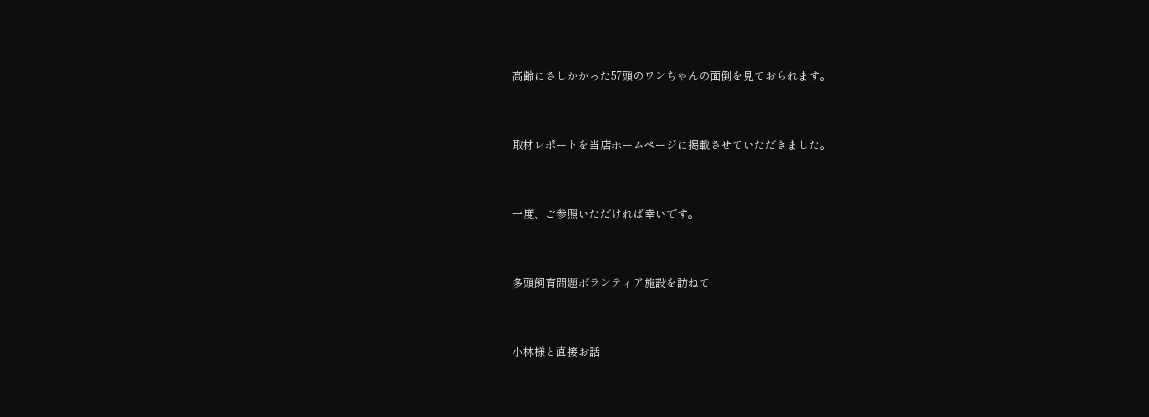高齢にさしかかった57頭のワンちゃんの面倒を見ておられます。



取材レポートを当店ホームページに掲載させていただきました。



一度、ご参照いただければ幸いです。



多頭飼育問題ボランティア施設を訪ねて



小林様と直接お話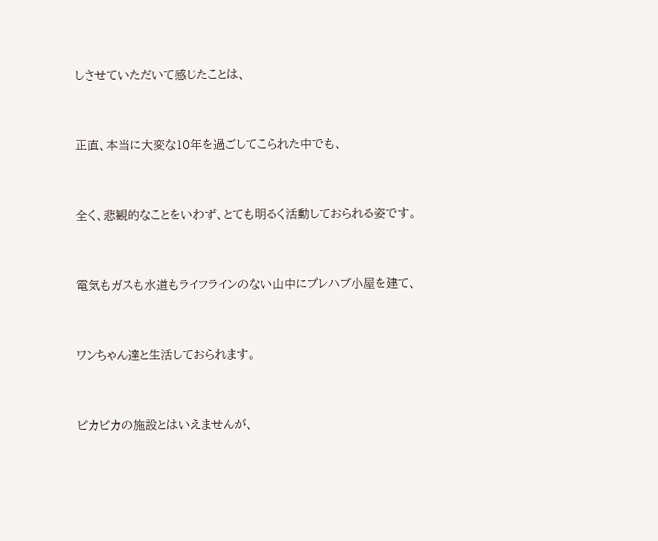しさせていただいて感じたことは、


正直、本当に大変な10年を過ごしてこられた中でも、


全く、悲観的なことをいわず、とても明るく活動しておられる姿です。


電気もガスも水道もライフラインのない山中にプレハブ小屋を建て、


ワンちゃん達と生活しておられます。


ピカピカの施設とはいえませんが、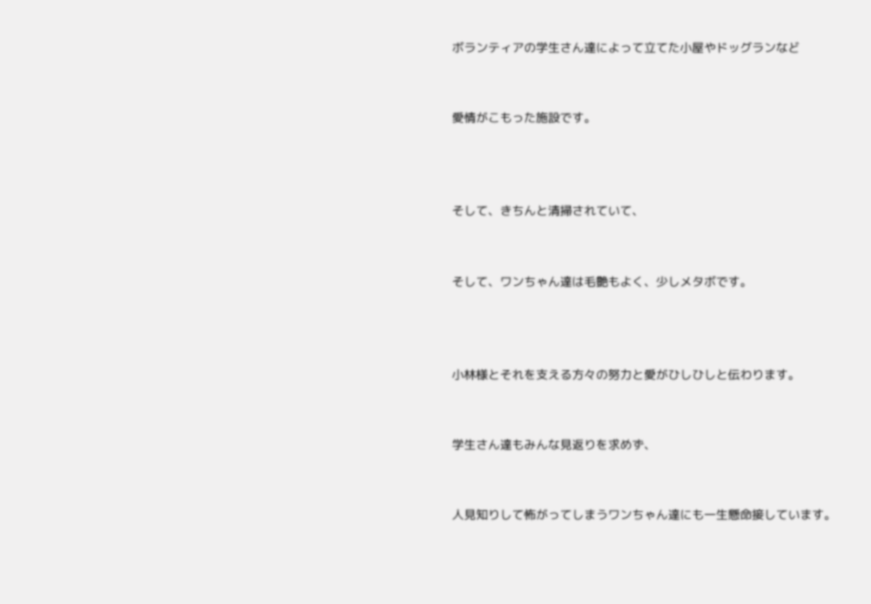ボランティアの学生さん達によって立てた小屋やドッグランなど


愛情がこもった施設です。



そして、きちんと清掃されていて、


そして、ワンちゃん達は毛艶もよく、少しメタボです。



小林様とそれを支える方々の努力と愛がひしひしと伝わります。


学生さん達もみんな見返りを求めず、


人見知りして怖がってしまうワンちゃん達にも一生懸命接しています。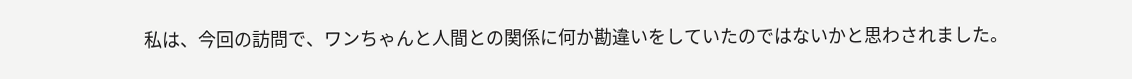私は、今回の訪問で、ワンちゃんと人間との関係に何か勘違いをしていたのではないかと思わされました。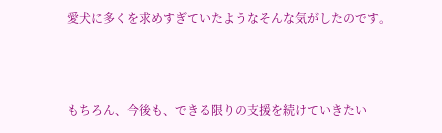愛犬に多くを求めすぎていたようなそんな気がしたのです。



もちろん、今後も、できる限りの支援を続けていきたい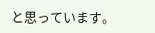と思っています。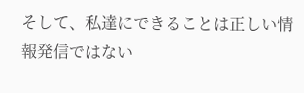そして、私達にできることは正しい情報発信ではない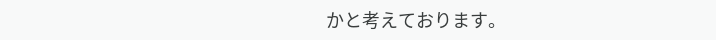かと考えております。